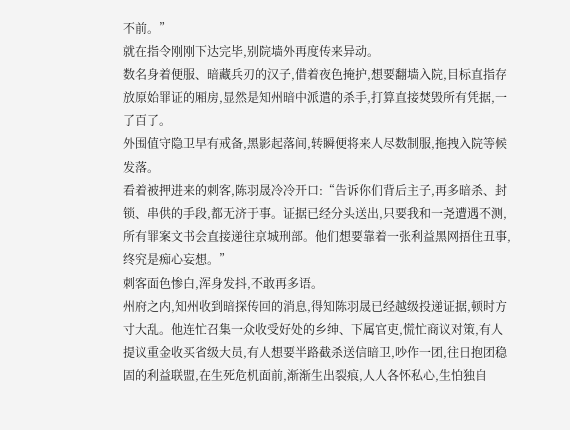不前。”
就在指令刚刚下达完毕,别院墙外再度传来异动。
数名身着便服、暗藏兵刃的汉子,借着夜色掩护,想要翻墙入院,目标直指存放原始罪证的厢房,显然是知州暗中派遣的杀手,打算直接焚毁所有凭据,一了百了。
外围值守隐卫早有戒备,黑影起落间,转瞬便将来人尽数制服,拖拽入院等候发落。
看着被押进来的刺客,陈羽晟冷冷开口:“告诉你们背后主子,再多暗杀、封锁、串供的手段,都无济于事。证据已经分头送出,只要我和一尧遭遇不测,所有罪案文书会直接递往京城刑部。他们想要靠着一张利益黑网捂住丑事,终究是痴心妄想。”
刺客面色惨白,浑身发抖,不敢再多语。
州府之内,知州收到暗探传回的消息,得知陈羽晟已经越级投递证据,顿时方寸大乱。他连忙召集一众收受好处的乡绅、下属官吏,慌忙商议对策,有人提议重金收买省级大员,有人想要半路截杀送信暗卫,吵作一团,往日抱团稳固的利益联盟,在生死危机面前,渐渐生出裂痕,人人各怀私心,生怕独自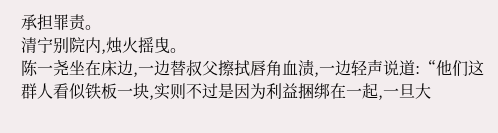承担罪责。
清宁别院内,烛火摇曳。
陈一尧坐在床边,一边替叔父擦拭唇角血渍,一边轻声说道:“他们这群人看似铁板一块,实则不过是因为利益捆绑在一起,一旦大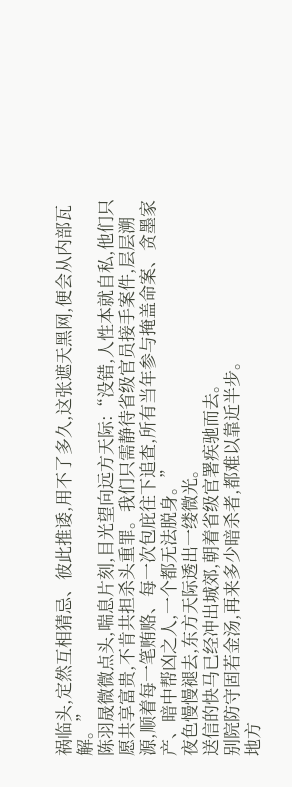祸临头,定然互相猜忌、彼此推诿,用不了多久,这张遮天黑网,便会从内部瓦解。”
陈羽晟微微点头,喘息片刻,目光望向远方天际:“没错,人性本就自私,他们只愿共享富贵,不肯共担杀头重罪。我们只需静待省级官员接手案件,层层溯源,顺着每一笔贿赂、每一次包庇往下追查,所有当年参与掩盖命案、贪墨家产、暗中帮凶之人,一个都无法脱身。”
夜色慢慢褪去,东方天际透出一缕微光。
送信的快马已经冲出城郊,朝着省级官署疾驰而去。
别院防守固若金汤,再来多少暗杀者,都难以靠近半步。
地方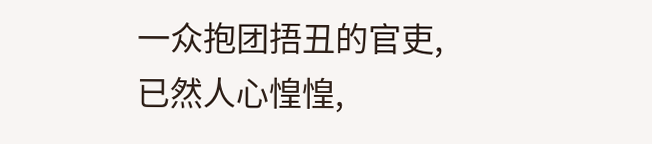一众抱团捂丑的官吏,已然人心惶惶,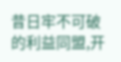昔日牢不可破的利益同盟,开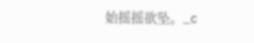始摇摇欲坠。_c